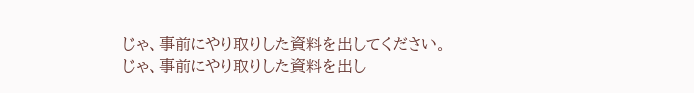じゃ、事前にやり取りした資料を出してください。
じゃ、事前にやり取りした資料を出し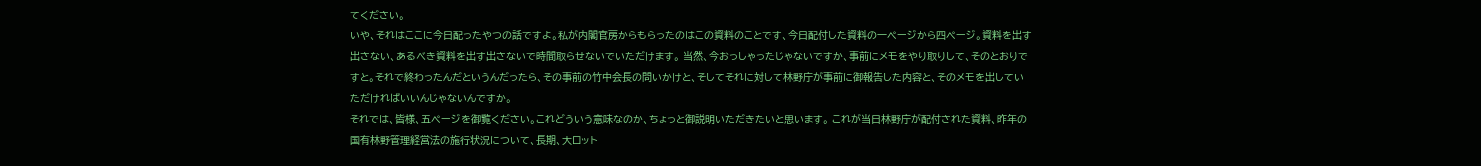てください。
いや、それはここに今日配ったやつの話ですよ。私が内閣官房からもらったのはこの資料のことです、今日配付した資料の一ページから四ページ。資料を出す出さない、あるべき資料を出す出さないで時間取らせないでいただけます。 当然、今おっしゃったじゃないですか、事前にメモをやり取りして、そのとおりですと。それで終わったんだというんだったら、その事前の竹中会長の問いかけと、そしてそれに対して林野庁が事前に御報告した内容と、そのメモを出していただければいいんじゃないんですか。
それでは、皆様、五ページを御覧ください。これどういう意味なのか、ちょっと御説明いただきたいと思います。 これが当日林野庁が配付された資料、昨年の国有林野管理経営法の施行状況について、長期、大ロット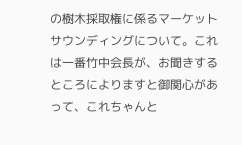の樹木採取権に係るマーケットサウンディングについて。これは一番竹中会長が、お聞きするところによりますと御関心があって、これちゃんと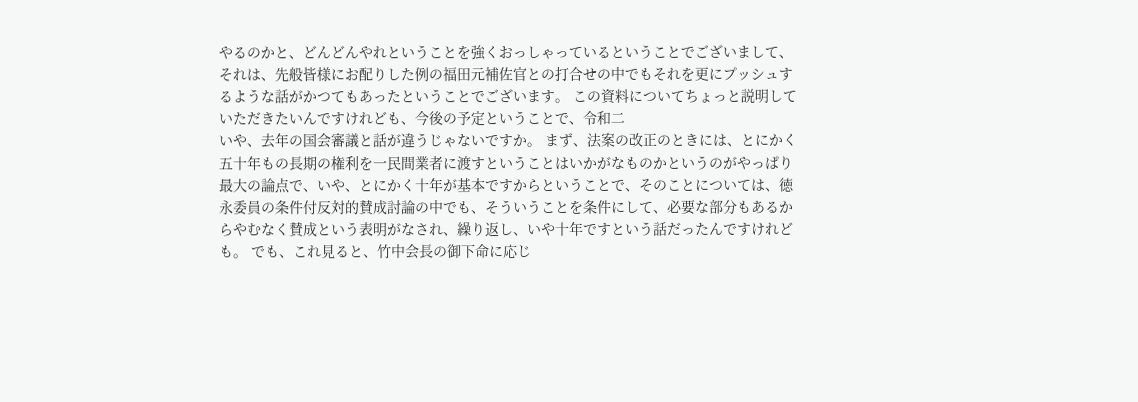やるのかと、どんどんやれということを強くおっしゃっているということでございまして、それは、先般皆様にお配りした例の福田元補佐官との打合せの中でもそれを更にプッシュするような話がかつてもあったということでございます。 この資料についてちょっと説明していただきたいんですけれども、今後の予定ということで、令和二
いや、去年の国会審議と話が違うじゃないですか。 まず、法案の改正のときには、とにかく五十年もの長期の権利を一民間業者に渡すということはいかがなものかというのがやっぱり最大の論点で、いや、とにかく十年が基本ですからということで、そのことについては、徳永委員の条件付反対的賛成討論の中でも、そういうことを条件にして、必要な部分もあるからやむなく賛成という表明がなされ、繰り返し、いや十年ですという話だったんですけれども。 でも、これ見ると、竹中会長の御下命に応じ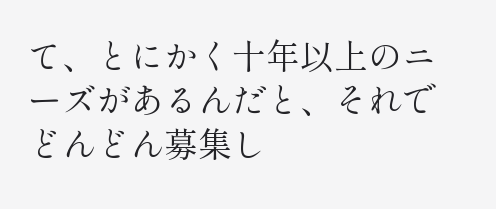て、とにかく十年以上のニーズがあるんだと、それでどんどん募集し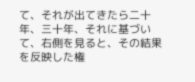て、それが出てきたら二十年、三十年、それに基づいて、右側を見ると、その結果を反映した権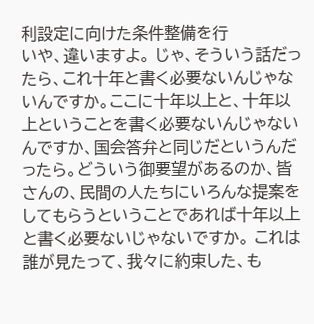利設定に向けた条件整備を行
いや、違いますよ。 じゃ、そういう話だったら、これ十年と書く必要ないんじゃないんですか。ここに十年以上と、十年以上ということを書く必要ないんじゃないんですか、国会答弁と同じだというんだったら。どういう御要望があるのか、皆さんの、民間の人たちにいろんな提案をしてもらうということであれば十年以上と書く必要ないじゃないですか。 これは誰が見たって、我々に約束した、も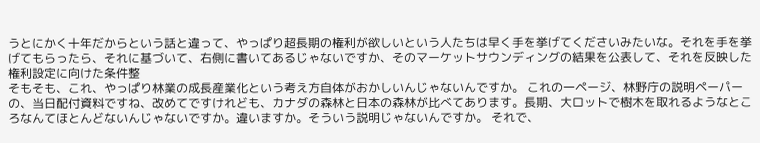うとにかく十年だからという話と違って、やっぱり超長期の権利が欲しいという人たちは早く手を挙げてくださいみたいな。それを手を挙げてもらったら、それに基づいて、右側に書いてあるじゃないですか、そのマーケットサウンディングの結果を公表して、それを反映した権利設定に向けた条件整
そもそも、これ、やっぱり林業の成長産業化という考え方自体がおかしいんじゃないんですか。 これの一ページ、林野庁の説明ペーパーの、当日配付資料ですね、改めてですけれども、カナダの森林と日本の森林が比べてあります。長期、大ロットで樹木を取れるようなところなんてほとんどないんじゃないですか。違いますか。そういう説明じゃないんですか。 それで、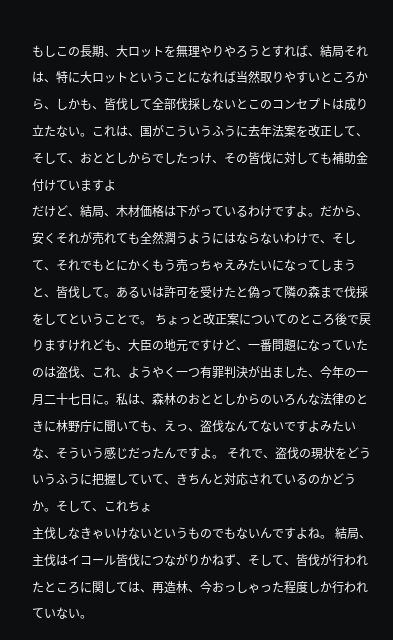もしこの長期、大ロットを無理やりやろうとすれば、結局それは、特に大ロットということになれば当然取りやすいところから、しかも、皆伐して全部伐採しないとこのコンセプトは成り立たない。これは、国がこういうふうに去年法案を改正して、そして、おととしからでしたっけ、その皆伐に対しても補助金付けていますよ
だけど、結局、木材価格は下がっているわけですよ。だから、安くそれが売れても全然潤うようにはならないわけで、そして、それでもとにかくもう売っちゃえみたいになってしまうと、皆伐して。あるいは許可を受けたと偽って隣の森まで伐採をしてということで。 ちょっと改正案についてのところ後で戻りますけれども、大臣の地元ですけど、一番問題になっていたのは盗伐、これ、ようやく一つ有罪判決が出ました、今年の一月二十七日に。私は、森林のおととしからのいろんな法律のときに林野庁に聞いても、えっ、盗伐なんてないですよみたいな、そういう感じだったんですよ。 それで、盗伐の現状をどういうふうに把握していて、きちんと対応されているのかどうか。そして、これちょ
主伐しなきゃいけないというものでもないんですよね。 結局、主伐はイコール皆伐につながりかねず、そして、皆伐が行われたところに関しては、再造林、今おっしゃった程度しか行われていない。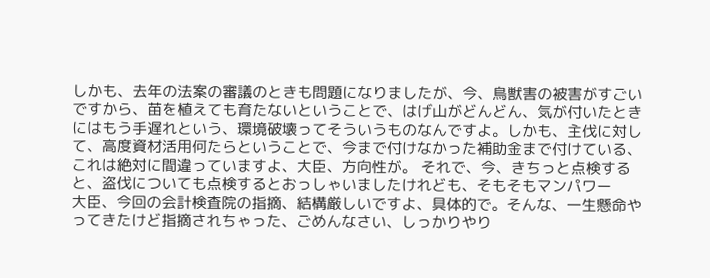しかも、去年の法案の審議のときも問題になりましたが、今、鳥獣害の被害がすごいですから、苗を植えても育たないということで、はげ山がどんどん、気が付いたときにはもう手遅れという、環境破壊ってそういうものなんですよ。しかも、主伐に対して、高度資材活用何たらということで、今まで付けなかった補助金まで付けている、これは絶対に間違っていますよ、大臣、方向性が。 それで、今、きちっと点検すると、盗伐についても点検するとおっしゃいましたけれども、そもそもマンパワー
大臣、今回の会計検査院の指摘、結構厳しいですよ、具体的で。そんな、一生懸命やってきたけど指摘されちゃった、ごめんなさい、しっかりやり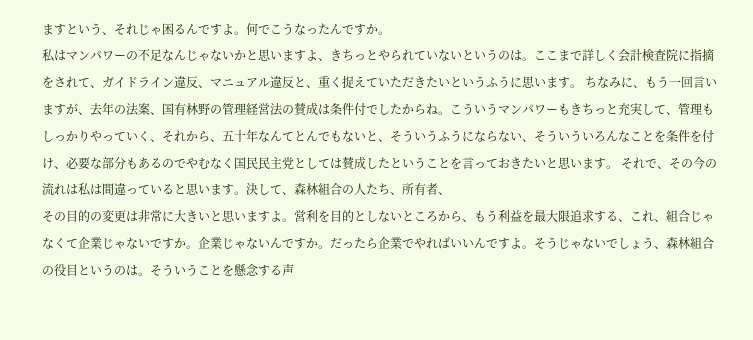ますという、それじゃ困るんですよ。何でこうなったんですか。
私はマンパワーの不足なんじゃないかと思いますよ、きちっとやられていないというのは。ここまで詳しく会計検査院に指摘をされて、ガイドライン違反、マニュアル違反と、重く捉えていただきたいというふうに思います。 ちなみに、もう一回言いますが、去年の法案、国有林野の管理経営法の賛成は条件付でしたからね。こういうマンパワーもきちっと充実して、管理もしっかりやっていく、それから、五十年なんてとんでもないと、そういうふうにならない、そういういろんなことを条件を付け、必要な部分もあるのでやむなく国民民主党としては賛成したということを言っておきたいと思います。 それで、その今の流れは私は間違っていると思います。決して、森林組合の人たち、所有者、
その目的の変更は非常に大きいと思いますよ。営利を目的としないところから、もう利益を最大限追求する、これ、組合じゃなくて企業じゃないですか。企業じゃないんですか。だったら企業でやればいいんですよ。そうじゃないでしょう、森林組合の役目というのは。そういうことを懸念する声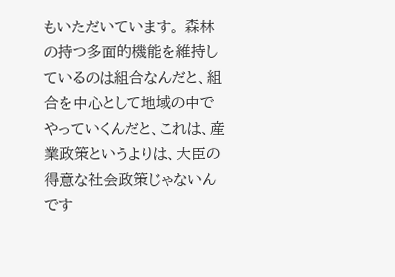もいただいています。 森林の持つ多面的機能を維持しているのは組合なんだと、組合を中心として地域の中でやっていくんだと、これは、産業政策というよりは、大臣の得意な社会政策じゃないんです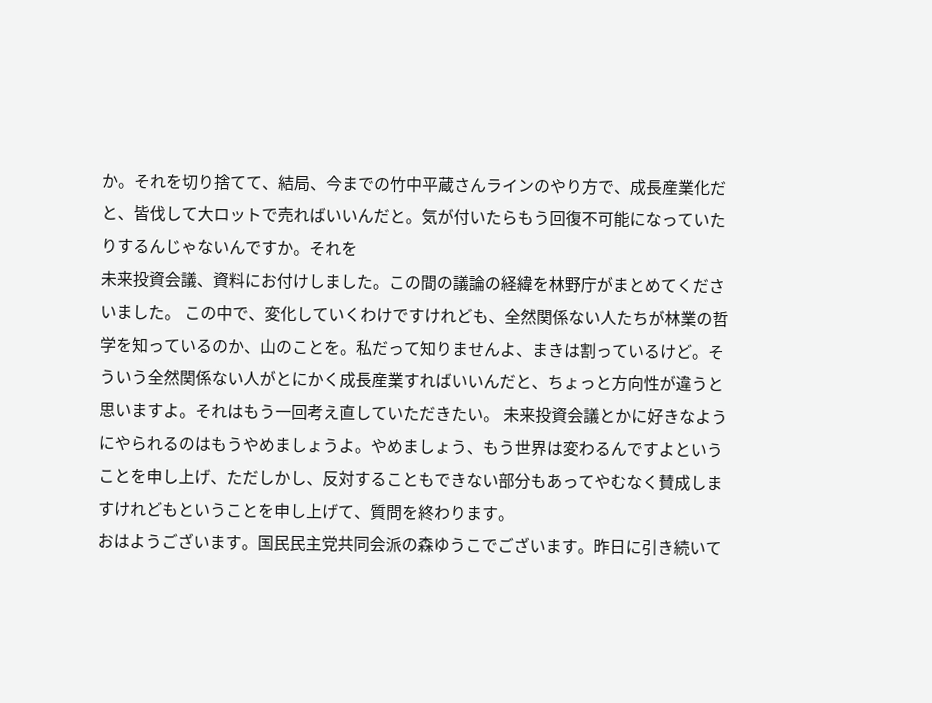か。それを切り捨てて、結局、今までの竹中平蔵さんラインのやり方で、成長産業化だと、皆伐して大ロットで売ればいいんだと。気が付いたらもう回復不可能になっていたりするんじゃないんですか。それを
未来投資会議、資料にお付けしました。この間の議論の経緯を林野庁がまとめてくださいました。 この中で、変化していくわけですけれども、全然関係ない人たちが林業の哲学を知っているのか、山のことを。私だって知りませんよ、まきは割っているけど。そういう全然関係ない人がとにかく成長産業すればいいんだと、ちょっと方向性が違うと思いますよ。それはもう一回考え直していただきたい。 未来投資会議とかに好きなようにやられるのはもうやめましょうよ。やめましょう、もう世界は変わるんですよということを申し上げ、ただしかし、反対することもできない部分もあってやむなく賛成しますけれどもということを申し上げて、質問を終わります。
おはようございます。国民民主党共同会派の森ゆうこでございます。昨日に引き続いて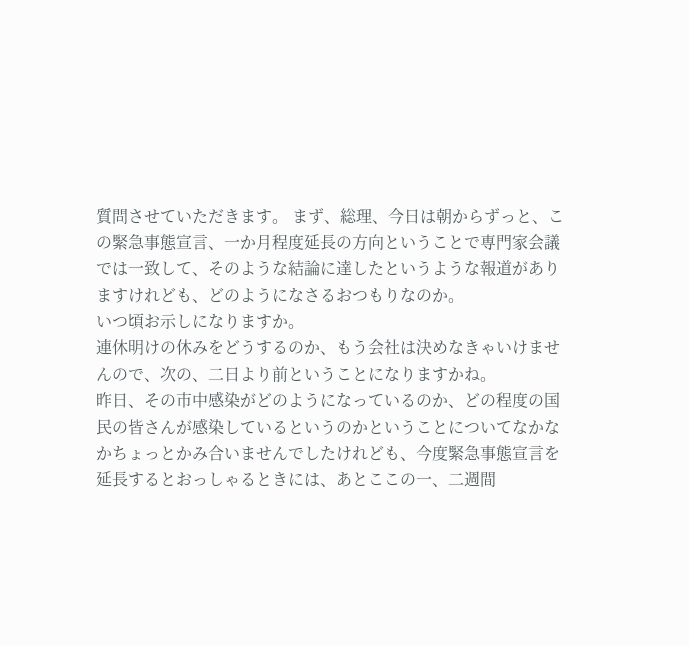質問させていただきます。 まず、総理、今日は朝からずっと、この緊急事態宣言、一か月程度延長の方向ということで専門家会議では一致して、そのような結論に達したというような報道がありますけれども、どのようになさるおつもりなのか。
いつ頃お示しになりますか。
連休明けの休みをどうするのか、もう会社は決めなきゃいけませんので、次の、二日より前ということになりますかね。
昨日、その市中感染がどのようになっているのか、どの程度の国民の皆さんが感染しているというのかということについてなかなかちょっとかみ合いませんでしたけれども、今度緊急事態宣言を延長するとおっしゃるときには、あとここの一、二週間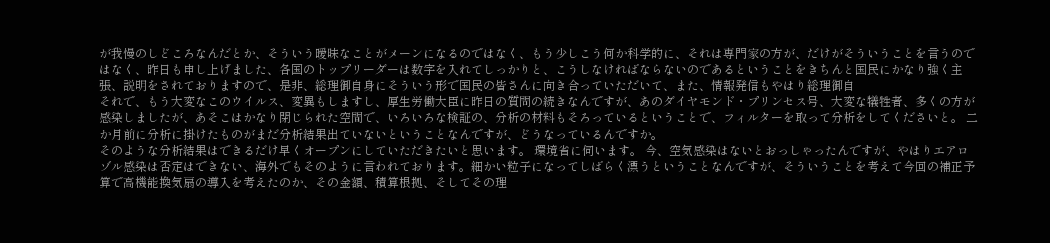が我慢のしどころなんだとか、そういう曖昧なことがメーンになるのではなく、もう少しこう何か科学的に、それは専門家の方が、だけがそういうことを言うのではなく、昨日も申し上げました、各国のトップリーダーは数字を入れてしっかりと、こうしなければならないのであるということをきちんと国民にかなり強く主張、説明をされておりますので、是非、総理御自身にそういう形で国民の皆さんに向き合っていただいて、また、情報発信もやはり総理御自
それで、もう大変なこのウイルス、変異もしますし、厚生労働大臣に昨日の質問の続きなんですが、あのダイヤモンド・プリンセス号、大変な犠牲者、多くの方が感染しましたが、あそこはかなり閉じられた空間で、いろいろな検証の、分析の材料もそろっているということで、フィルターを取って分析をしてくださいと。 二か月前に分析に掛けたものがまだ分析結果出ていないということなんですが、どうなっているんですか。
そのような分析結果はできるだけ早くオープンにしていただきたいと思います。 環境省に伺います。 今、空気感染はないとおっしゃったんですが、やはりエアロゾル感染は否定はできない、海外でもそのように言われております。細かい粒子になってしばらく漂うということなんですが、そういうことを考えて今回の補正予算で高機能換気扇の導入を考えたのか、その金額、積算根拠、そしてその理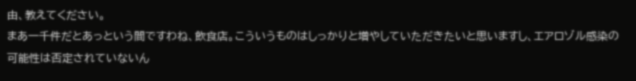由、教えてください。
まあ一千件だとあっという間ですわね、飲食店。こういうものはしっかりと増やしていただきたいと思いますし、エアロゾル感染の可能性は否定されていないん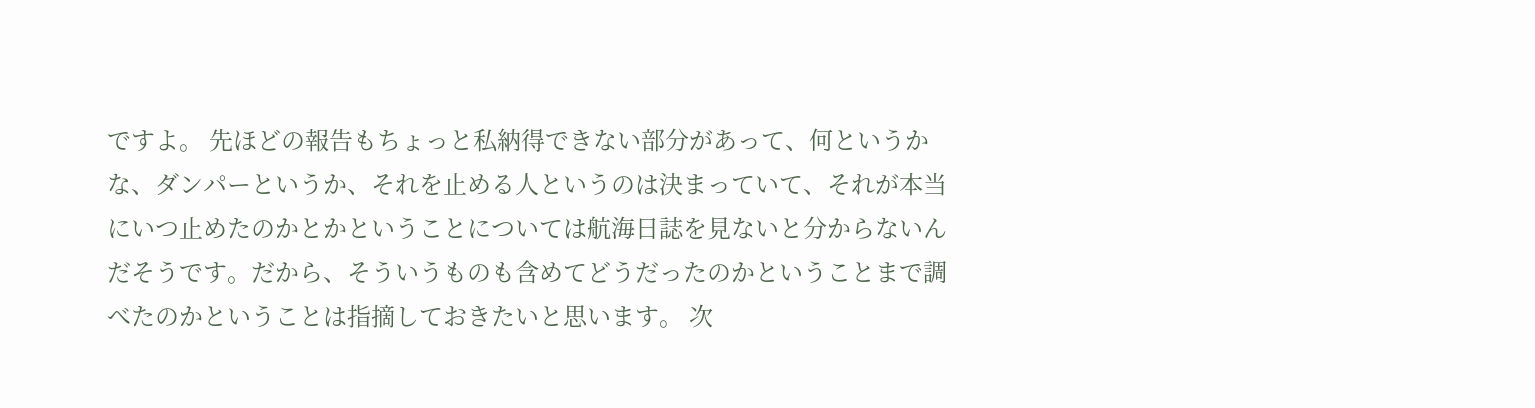ですよ。 先ほどの報告もちょっと私納得できない部分があって、何というかな、ダンパーというか、それを止める人というのは決まっていて、それが本当にいつ止めたのかとかということについては航海日誌を見ないと分からないんだそうです。だから、そういうものも含めてどうだったのかということまで調べたのかということは指摘しておきたいと思います。 次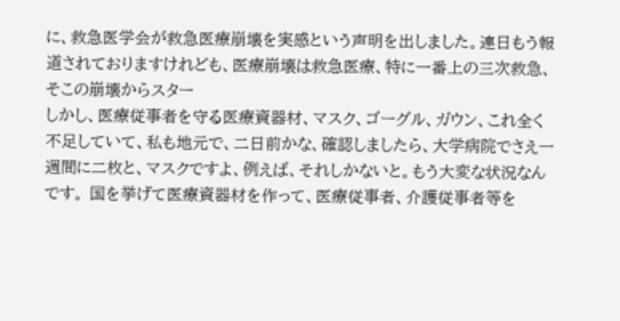に、救急医学会が救急医療崩壊を実感という声明を出しました。連日もう報道されておりますけれども、医療崩壊は救急医療、特に一番上の三次救急、そこの崩壊からスター
しかし、医療従事者を守る医療資器材、マスク、ゴーグル、ガウン、これ全く不足していて、私も地元で、二日前かな、確認しましたら、大学病院でさえ一週間に二枚と、マスクですよ、例えば、それしかないと。もう大変な状況なんです。 国を挙げて医療資器材を作って、医療従事者、介護従事者等を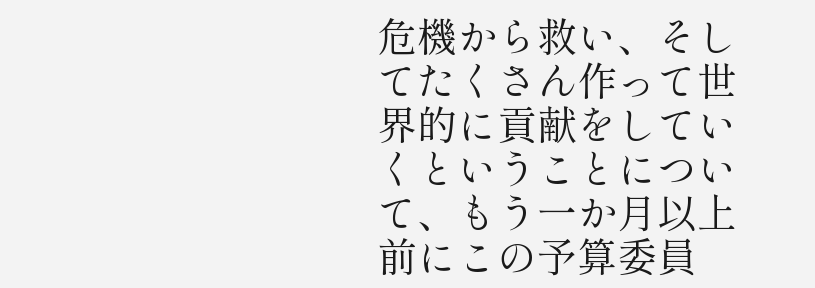危機から救い、そしてたくさん作って世界的に貢献をしていくということについて、もう一か月以上前にこの予算委員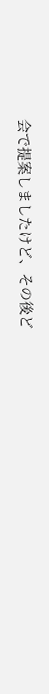会で提案しましたけど、その後ど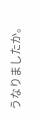うなりましたか。